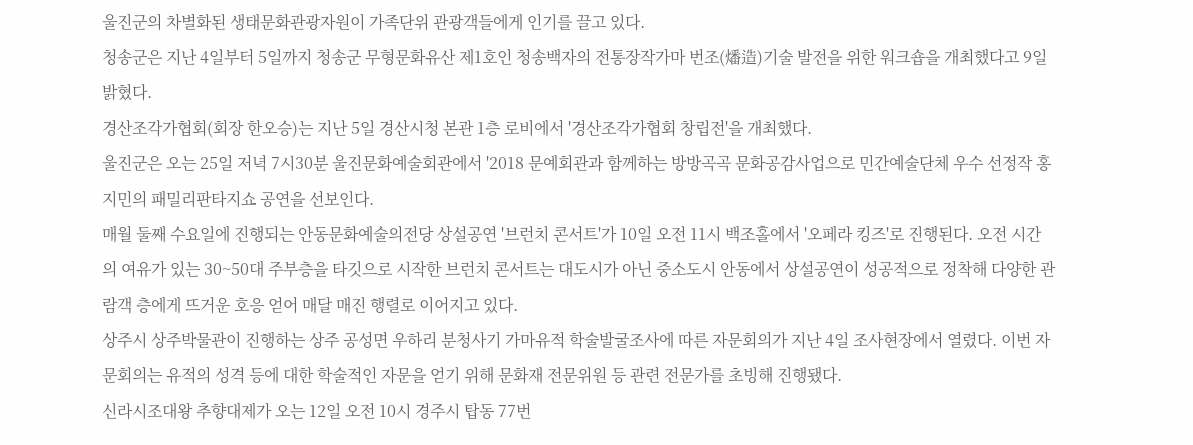울진군의 차별화된 생태문화관광자원이 가족단위 관광객들에게 인기를 끌고 있다.
청송군은 지난 4일부터 5일까지 청송군 무형문화유산 제1호인 청송백자의 전통장작가마 번조(燔造)기술 발전을 위한 워크숍을 개최했다고 9일 밝혔다.
경산조각가협회(회장 한오승)는 지난 5일 경산시청 본관 1층 로비에서 '경산조각가협회 창립전'을 개최했다.
울진군은 오는 25일 저녁 7시30분 울진문화예술회관에서 '2018 문예회관과 함께하는 방방곡곡 문화공감사업으로 민간예술단체 우수 선정작 홍지민의 패밀리판타지쇼 공연을 선보인다.
매월 둘째 수요일에 진행되는 안동문화예술의전당 상설공연 '브런치 콘서트'가 10일 오전 11시 백조홀에서 '오페라 킹즈'로 진행된다. 오전 시간의 여유가 있는 30~50대 주부층을 타깃으로 시작한 브런치 콘서트는 대도시가 아닌 중소도시 안동에서 상설공연이 성공적으로 정착해 다양한 관람객 층에게 뜨거운 호응 얻어 매달 매진 행렬로 이어지고 있다.
상주시 상주박물관이 진행하는 상주 공성면 우하리 분청사기 가마유적 학술발굴조사에 따른 자문회의가 지난 4일 조사현장에서 열렸다. 이번 자문회의는 유적의 성격 등에 대한 학술적인 자문을 얻기 위해 문화재 전문위원 등 관련 전문가를 초빙해 진행됐다.
신라시조대왕 추향대제가 오는 12일 오전 10시 경주시 탑동 77번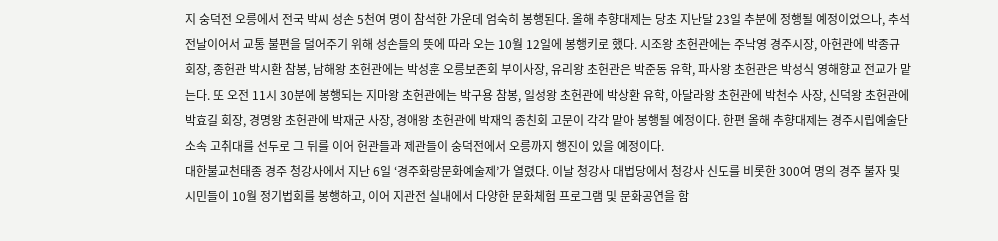지 숭덕전 오릉에서 전국 박씨 성손 5천여 명이 참석한 가운데 엄숙히 봉행된다. 올해 추향대제는 당초 지난달 23일 추분에 정행될 예정이었으나, 추석 전날이어서 교통 불편을 덜어주기 위해 성손들의 뜻에 따라 오는 10월 12일에 봉행키로 했다. 시조왕 초헌관에는 주낙영 경주시장, 아헌관에 박종규 회장, 종헌관 박시환 참봉, 남해왕 초헌관에는 박성훈 오릉보존회 부이사장, 유리왕 초헌관은 박준동 유학, 파사왕 초헌관은 박성식 영해향교 전교가 맡는다. 또 오전 11시 30분에 봉행되는 지마왕 초헌관에는 박구용 참봉, 일성왕 초헌관에 박상환 유학, 아달라왕 초헌관에 박천수 사장, 신덕왕 초헌관에 박효길 회장, 경명왕 초헌관에 박재군 사장, 경애왕 초헌관에 박재익 종친회 고문이 각각 맡아 봉행될 예정이다. 한편 올해 추향대제는 경주시립예술단 소속 고취대를 선두로 그 뒤를 이어 헌관들과 제관들이 숭덕전에서 오릉까지 행진이 있을 예정이다.
대한불교천태종 경주 청강사에서 지난 6일 ‘경주화랑문화예술제’가 열렸다. 이날 청강사 대법당에서 청강사 신도를 비롯한 300여 명의 경주 불자 및 시민들이 10월 정기법회를 봉행하고, 이어 지관전 실내에서 다양한 문화체험 프로그램 및 문화공연을 함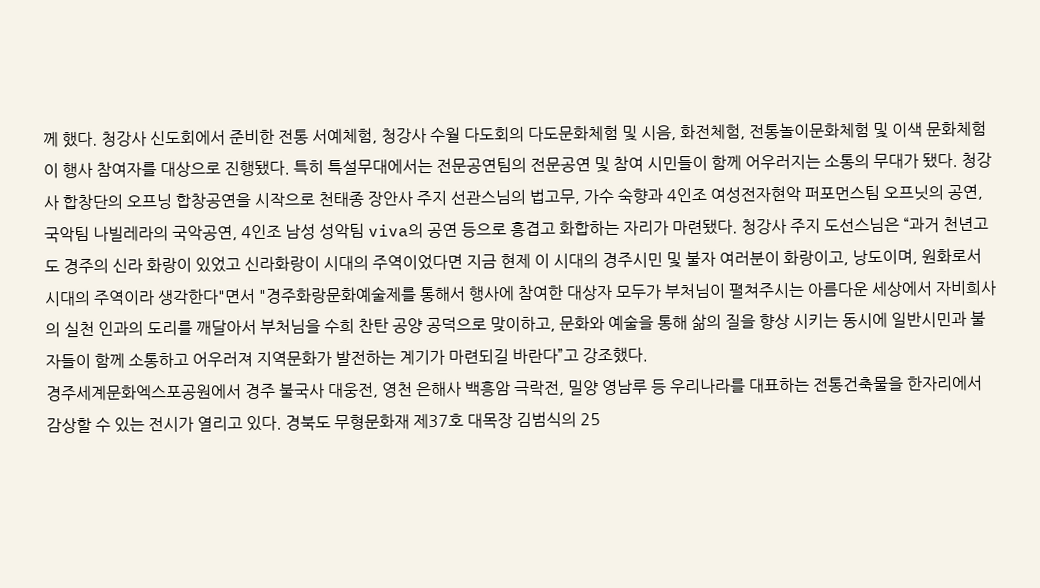께 했다. 청강사 신도회에서 준비한 전통 서예체험, 청강사 수월 다도회의 다도문화체험 및 시음, 화전체험, 전통놀이문화체험 및 이색 문화체험이 행사 참여자를 대상으로 진행됐다. 특히 특설무대에서는 전문공연팀의 전문공연 및 참여 시민들이 함께 어우러지는 소통의 무대가 됐다. 청강사 합창단의 오프닝 합창공연을 시작으로 천태종 장안사 주지 선관스님의 법고무, 가수 숙향과 4인조 여성전자현악 퍼포먼스팀 오프닛의 공연, 국악팀 나빌레라의 국악공연, 4인조 남성 성악팀 viva의 공연 등으로 흥겹고 화합하는 자리가 마련됐다. 청강사 주지 도선스님은 “과거 천년고도 경주의 신라 화랑이 있었고 신라화랑이 시대의 주역이었다면 지금 현제 이 시대의 경주시민 및 불자 여러분이 화랑이고, 낭도이며, 원화로서 시대의 주역이라 생각한다"면서 "경주화랑문화예술제를 통해서 행사에 참여한 대상자 모두가 부처님이 펼쳐주시는 아름다운 세상에서 자비희사의 실천 인과의 도리를 깨달아서 부처님을 수희 찬탄 공양 공덕으로 맞이하고, 문화와 예술을 통해 삶의 질을 향상 시키는 동시에 일반시민과 불자들이 함께 소통하고 어우러져 지역문화가 발전하는 계기가 마련되길 바란다”고 강조했다.
경주세계문화엑스포공원에서 경주 불국사 대웅전, 영천 은해사 백흥암 극락전, 밀양 영남루 등 우리나라를 대표하는 전통건축물을 한자리에서 감상할 수 있는 전시가 열리고 있다. 경북도 무형문화재 제37호 대목장 김범식의 25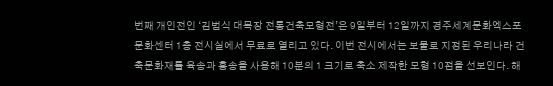번째 개인전인 ‘김범식 대목장 전통건축모형전’은 9일부터 12일까지 경주세계문화엑스포 문화센터 1층 전시실에서 무료로 열리고 있다. 이번 전시에서는 보물로 지정된 우리나라 건축문화재를 육송과 홍송을 사용해 10분의 1 크기로 축소 제작한 모형 10점을 선보인다. 해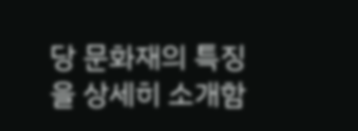당 문화재의 특징을 상세히 소개함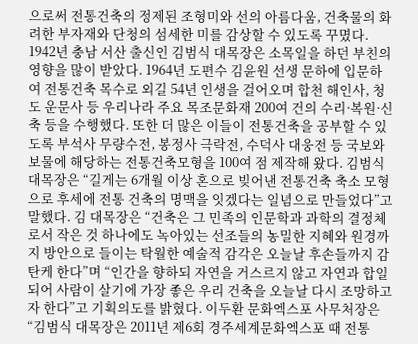으로써 전통건축의 정제된 조형미와 선의 아름다움, 건축물의 화려한 부자재와 단청의 섬세한 미를 감상할 수 있도록 꾸몄다. 1942년 충남 서산 출신인 김범식 대목장은 소목일을 하던 부친의 영향을 많이 받았다. 1964년 도편수 김윤원 선생 문하에 입문하여 전통건축 목수로 외길 54년 인생을 걸어오며 합천 해인사, 청도 운문사 등 우리나라 주요 목조문화재 200여 건의 수리·복원·신축 등을 수행했다. 또한 더 많은 이들이 전통건축을 공부할 수 있도록 부석사 무량수전, 봉정사 극락전, 수덕사 대웅전 등 국보와 보물에 해당하는 전통건축모형을 100여 점 제작해 왔다. 김범식 대목장은 “길게는 6개월 이상 혼으로 빚어낸 전통건축 축소 모형으로 후세에 전통 건축의 명맥을 잇겠다는 일념으로 만들었다”고 말했다. 김 대목장은 “건축은 그 민족의 인문학과 과학의 결정체로서 작은 것 하나에도 녹아있는 선조들의 농밀한 지혜와 원경까지 방안으로 들이는 탁월한 예술적 감각은 오늘날 후손들까지 감탄케 한다”며 “인간을 향하되 자연을 거스르지 않고 자연과 합일되어 사람이 살기에 가장 좋은 우리 건축을 오늘날 다시 조망하고자 한다”고 기획의도를 밝혔다. 이두환 문화엑스포 사무처장은 “김범식 대목장은 2011년 제6회 경주세계문화엑스포 때 전통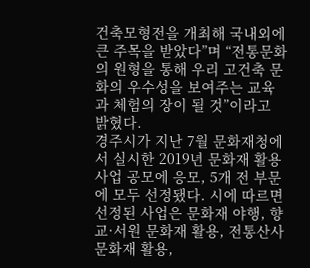건축모형전을 개최해 국내외에 큰 주목을 받았다”며 “전통문화의 원형을 통해 우리 고건축 문화의 우수성을 보여주는 교육과 체험의 장이 될 것”이라고 밝혔다.
경주시가 지난 7월 문화재청에서 실시한 2019년 문화재 활용사업 공모에 응모, 5개 전 부문에 모두 선정됐다. 시에 따르면 선정된 사업은 문화재 야행, 향교·서원 문화재 활용, 전통산사 문화재 활용,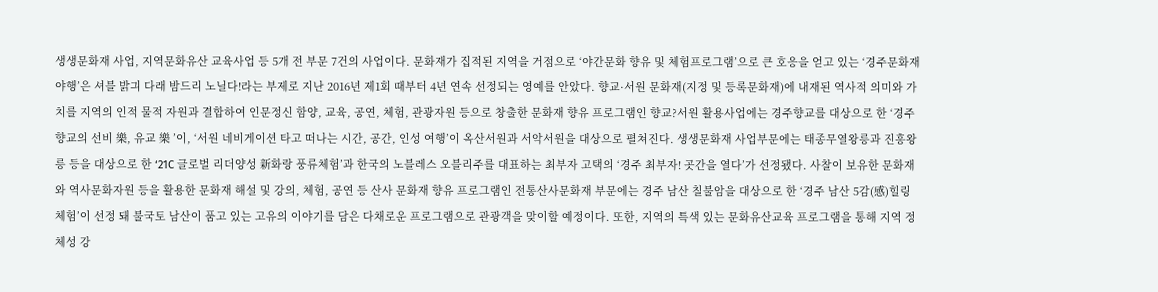생생문화재 사업, 지역문화유산 교육사업 등 5개 전 부문 7건의 사업이다. 문화재가 집적된 지역을 거점으로 ‘야간문화 향유 및 체험프로그램’으로 큰 호응을 얻고 있는 ‘경주문화재 야행’은 셔블 밝긔 다래 밤드리 노닐다!라는 부제로 지난 2016년 제1회 때부터 4년 연속 선정되는 영예를 안았다. 향교·서원 문화재(지정 및 등록문화재)에 내재된 역사적 의미와 가치를 지역의 인적 물적 자원과 결합하여 인문정신 함양, 교육, 공연, 체험, 관광자원 등으로 창출한 문화재 향유 프로그램인 향교?서원 활용사업에는 경주향교를 대상으로 한 ‘경주향교의 선비 樂, 유교 樂 ’이, ‘서원 네비게이션 타고 떠나는 시간, 공간, 인성 여행’이 옥산서원과 서악서원을 대상으로 펼쳐진다. 생생문화재 사업부문에는 태종무열왕릉과 진흥왕릉 등을 대상으로 한 ‘21C 글로벌 리더양성 新화랑 풍류체험’과 한국의 노블레스 오블리주를 대표하는 최부자 고택의 ‘경주 최부자! 곳간을 열다’가 선정됐다. 사찰이 보유한 문화재와 역사문화자원 등을 활용한 문화재 해설 및 강의, 체험, 공연 등 산사 문화재 향유 프로그램인 전통산사문화재 부문에는 경주 남산 칠불암을 대상으로 한 ‘경주 남산 5감(感)힐링체험’이 선정 돼 불국토 남산이 품고 있는 고유의 이야기를 담은 다채로운 프로그램으로 관광객을 맞이할 예정이다. 또한, 지역의 특색 있는 문화유산교육 프로그램을 통해 지역 정체성 강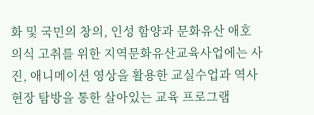화 및 국민의 창의, 인성 함양과 문화유산 애호의식 고취를 위한 지역문화유산교육사업에는 사진, 애니메이션 영상을 활용한 교실수업과 역사현장 탐방을 통한 살아있는 교육 프로그램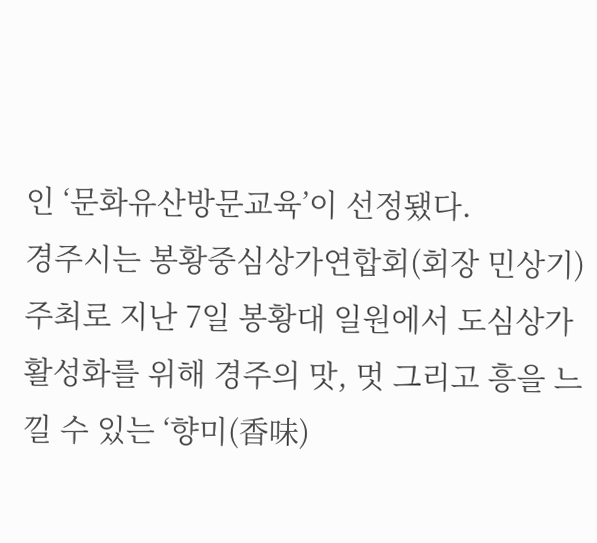인 ‘문화유산방문교육’이 선정됐다.
경주시는 봉황중심상가연합회(회장 민상기) 주최로 지난 7일 봉황대 일원에서 도심상가 활성화를 위해 경주의 맛, 멋 그리고 흥을 느낄 수 있는 ‘향미(香味)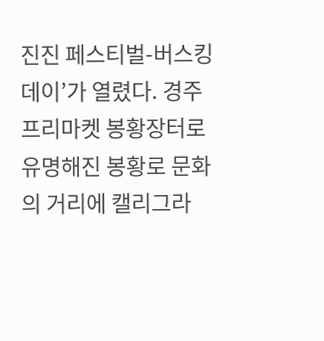진진 페스티벌-버스킹 데이’가 열렸다. 경주 프리마켓 봉황장터로 유명해진 봉황로 문화의 거리에 캘리그라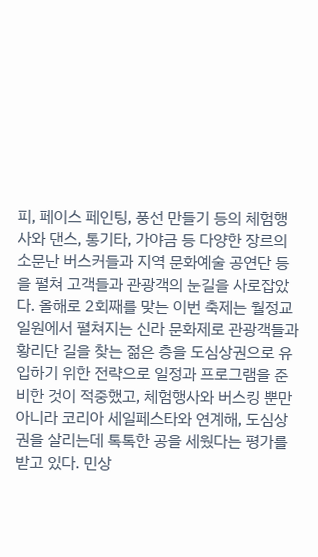피, 페이스 페인팅, 풍선 만들기 등의 체험행사와 댄스, 통기타, 가야금 등 다양한 장르의 소문난 버스커들과 지역 문화예술 공연단 등을 펼쳐 고객들과 관광객의 눈길을 사로잡았다. 올해로 2회째를 맞는 이번 축제는 월정교 일원에서 펼쳐지는 신라 문화제로 관광객들과 황리단 길을 찾는 젊은 층을 도심상권으로 유입하기 위한 전략으로 일정과 프로그램을 준비한 것이 적중했고, 체험행사와 버스킹 뿐만 아니라 코리아 세일페스타와 연계해, 도심상권을 살리는데 톡톡한 공을 세웠다는 평가를 받고 있다. 민상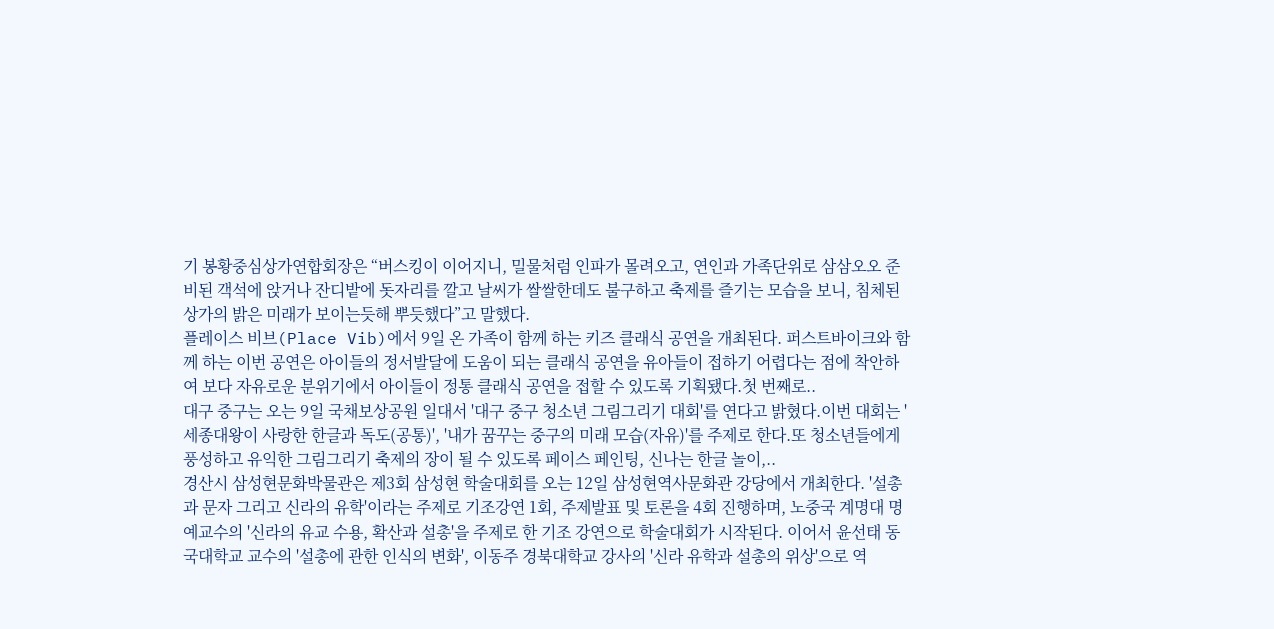기 봉황중심상가연합회장은 “버스킹이 이어지니, 밀물처럼 인파가 몰려오고, 연인과 가족단위로 삼삼오오 준비된 객석에 앉거나 잔디밭에 돗자리를 깔고 날씨가 쌀쌀한데도 불구하고 축제를 즐기는 모습을 보니, 침체된 상가의 밝은 미래가 보이는듯해 뿌듯했다”고 말했다.
플레이스 비브(Place Vib)에서 9일 온 가족이 함께 하는 키즈 클래식 공연을 개최된다. 퍼스트바이크와 함께 하는 이번 공연은 아이들의 정서발달에 도움이 되는 클래식 공연을 유아들이 접하기 어렵다는 점에 착안하여 보다 자유로운 분위기에서 아이들이 정통 클래식 공연을 접할 수 있도록 기획됐다.첫 번째로..
대구 중구는 오는 9일 국채보상공원 일대서 '대구 중구 청소년 그림그리기 대회'를 연다고 밝혔다.이번 대회는 '세종대왕이 사랑한 한글과 독도(공통)', '내가 꿈꾸는 중구의 미래 모습(자유)'를 주제로 한다.또 청소년들에게 풍성하고 유익한 그림그리기 축제의 장이 될 수 있도록 페이스 페인팅, 신나는 한글 놀이,..
경산시 삼성현문화박물관은 제3회 삼성현 학술대회를 오는 12일 삼성현역사문화관 강당에서 개최한다. '설총과 문자 그리고 신라의 유학'이라는 주제로 기조강연 1회, 주제발표 및 토론을 4회 진행하며, 노중국 계명대 명예교수의 '신라의 유교 수용, 확산과 설총'을 주제로 한 기조 강연으로 학술대회가 시작된다. 이어서 윤선태 동국대학교 교수의 '설총에 관한 인식의 변화', 이동주 경북대학교 강사의 '신라 유학과 설총의 위상'으로 역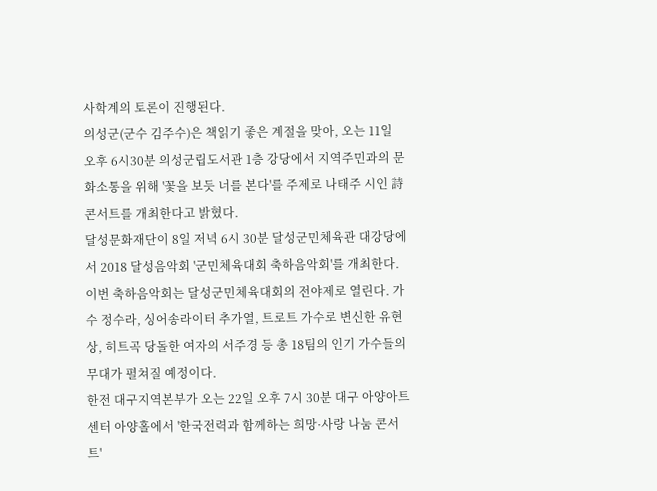사학계의 토론이 진행된다.
의성군(군수 김주수)은 책읽기 좋은 계절을 맞아, 오는 11일 오후 6시30분 의성군립도서관 1층 강당에서 지역주민과의 문화소통을 위해 '꽃을 보듯 너를 본다'를 주제로 나태주 시인 詩 콘서트를 개최한다고 밝혔다.
달성문화재단이 8일 저녁 6시 30분 달성군민체육관 대강당에서 2018 달성음악회 '군민체육대회 축하음악회'를 개최한다. 이번 축하음악회는 달성군민체육대회의 전야제로 열린다. 가수 정수라, 싱어송라이터 추가열, 트로트 가수로 변신한 유현상, 히트곡 당돌한 여자의 서주경 등 총 18팀의 인기 가수들의 무대가 펼쳐질 예정이다.
한전 대구지역본부가 오는 22일 오후 7시 30분 대구 아양아트센터 아양홀에서 '한국전력과 함께하는 희망·사랑 나눔 콘서트'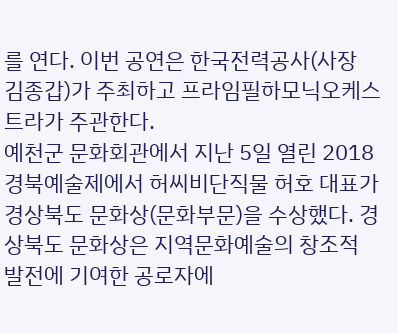를 연다. 이번 공연은 한국전력공사(사장 김종갑)가 주최하고 프라임필하모닉오케스트라가 주관한다.
예천군 문화회관에서 지난 5일 열린 2018 경북예술제에서 허씨비단직물 허호 대표가 경상북도 문화상(문화부문)을 수상했다. 경상북도 문화상은 지역문화예술의 창조적 발전에 기여한 공로자에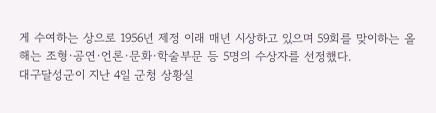게 수여하는 상으로 1956년 제정 이래 매년 시상하고 있으며 59회를 맞이하는 올해는 조형·공연·언론·문화·학술부문 등 5명의 수상자를 선정했다.
대구달성군이 지난 4일 군청 상황실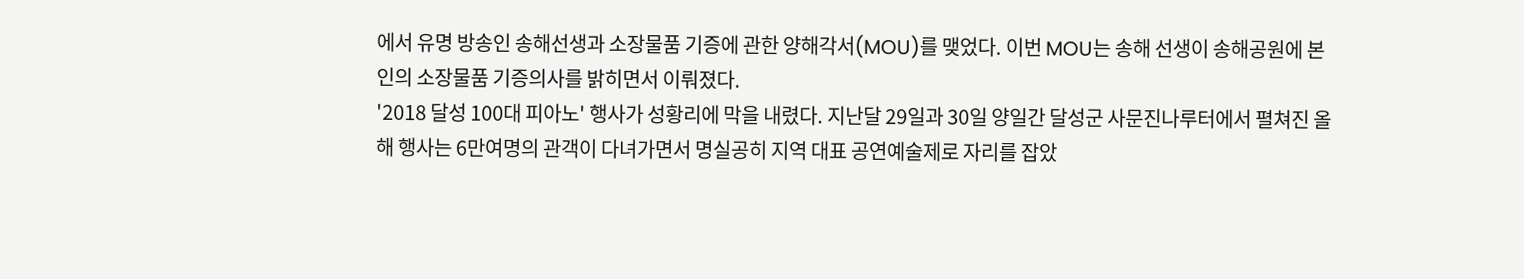에서 유명 방송인 송해선생과 소장물품 기증에 관한 양해각서(MOU)를 맺었다. 이번 MOU는 송해 선생이 송해공원에 본인의 소장물품 기증의사를 밝히면서 이뤄졌다.
'2018 달성 100대 피아노' 행사가 성황리에 막을 내렸다. 지난달 29일과 30일 양일간 달성군 사문진나루터에서 펼쳐진 올해 행사는 6만여명의 관객이 다녀가면서 명실공히 지역 대표 공연예술제로 자리를 잡았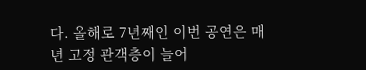다. 올해로 7년째인 이번 공연은 매년 고정 관객층이 늘어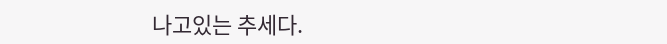나고있는 추세다.